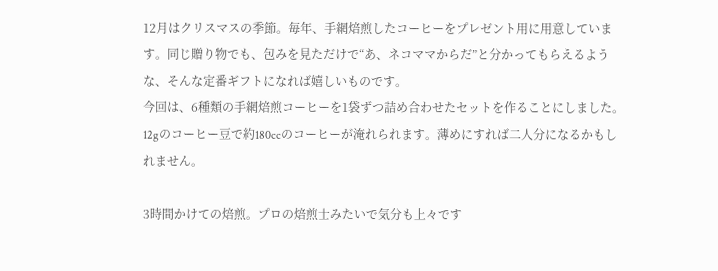12月はクリスマスの季節。毎年、手網焙煎したコーヒーをプレゼント用に用意しています。同じ贈り物でも、包みを見ただけで“あ、ネコママからだ”と分かってもらえるような、そんな定番ギフトになれば嬉しいものです。
今回は、6種類の手網焙煎コーヒーを1袋ずつ詰め合わせたセットを作ることにしました。 12gのコーヒー豆で約180ccのコーヒーが淹れられます。薄めにすれば二人分になるかもしれません。

3時間かけての焙煎。プロの焙煎士みたいで気分も上々です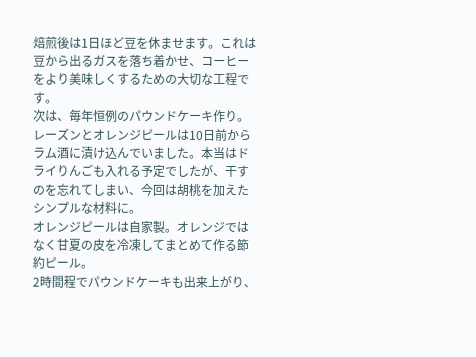焙煎後は1日ほど豆を休ませます。これは豆から出るガスを落ち着かせ、コーヒーをより美味しくするための大切な工程です。
次は、毎年恒例のパウンドケーキ作り。 レーズンとオレンジピールは10日前からラム酒に漬け込んでいました。本当はドライりんごも入れる予定でしたが、干すのを忘れてしまい、今回は胡桃を加えたシンプルな材料に。
オレンジピールは自家製。オレンジではなく甘夏の皮を冷凍してまとめて作る節約ピール。
2時間程でパウンドケーキも出来上がり、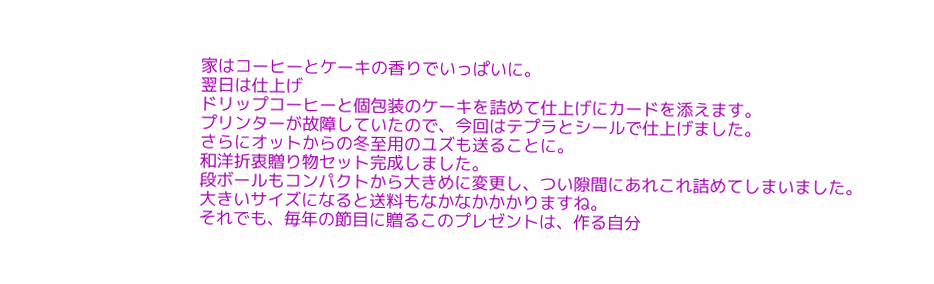家はコーヒーとケーキの香りでいっぱいに。
翌日は仕上げ
ドリップコーヒーと個包装のケーキを詰めて仕上げにカードを添えます。
プリンターが故障していたので、今回はテプラとシールで仕上げました。
さらにオットからの冬至用のユズも送ることに。
和洋折衷贈り物セット完成しました。
段ボールもコンパクトから大きめに変更し、つい隙間にあれこれ詰めてしまいました。
大きいサイズになると送料もなかなかかかりますね。
それでも、毎年の節目に贈るこのプレゼントは、作る自分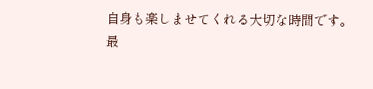自身も楽しませてくれる大切な時間です。
最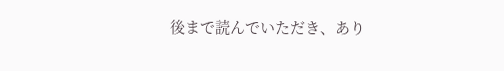後まで読んでいただき、あり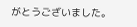がとうございました。